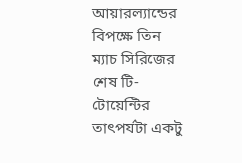আয়ারল্যান্ডের বিপক্ষে তিন ম্যাচ সিরিজের শেষ টি-টোয়েন্টির তাৎপর্যটা একটু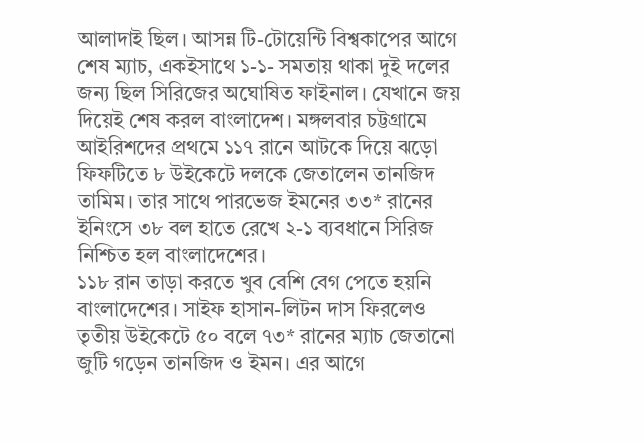আলাদাই ছিল। আসন্ন টি-টোয়েন্টি বিশ্বকাপের আগে শেষ ম্যাচ, একইসাথে ১-১- সমতায় থাকা দুই দলের জন্য ছিল সিরিজের অঘোষিত ফাইনাল। যেখানে জয় দিয়েই শেষ করল বাংলাদেশ। মঙ্গলবার চট্টগ্রামে আইরিশদের প্রথমে ১১৭ রানে আটকে দিয়ে ঝড়ো ফিফটিতে ৮ উইকেটে দলকে জেতালেন তানজিদ তামিম। তার সাথে পারভেজ ইমনের ৩৩* রানের ইনিংসে ৩৮ বল হাতে রেখে ২-১ ব্যবধানে সিরিজ নিশ্চিত হল বাংলাদেশের।
১১৮ রান তাড়া করতে খুব বেশি বেগ পেতে হয়নি বাংলাদেশের। সাইফ হাসান-লিটন দাস ফিরলেও তৃতীয় উইকেটে ৫০ বলে ৭৩* রানের ম্যাচ জেতানো জুটি গড়েন তানজিদ ও ইমন। এর আগে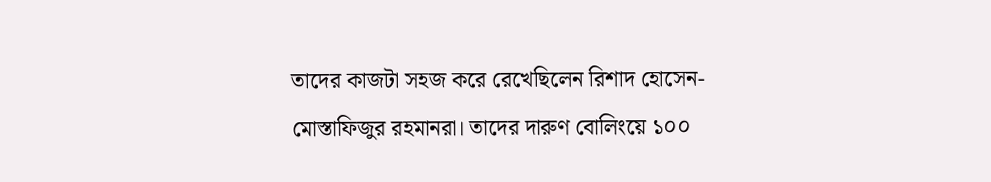তাদের কাজটা সহজ করে রেখেছিলেন রিশাদ হোসেন-মোস্তাফিজুর রহমানরা। তাদের দারুণ বোলিংয়ে ১০০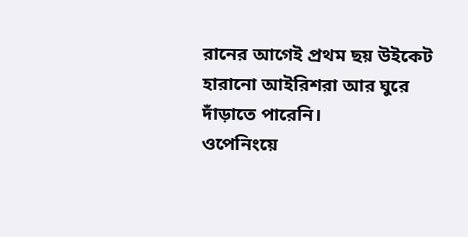রানের আগেই প্রথম ছয় উইকেট হারানো আইরিশরা আর ঘুরে দাঁড়াতে পারেনি।
ওপেনিংয়ে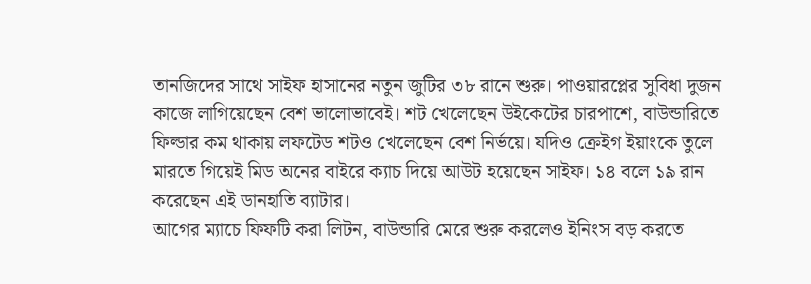তানজিদের সাথে সাইফ হাসানের নতুন জুটির ৩৮ রানে শুরু। পাওয়ারপ্লের সুবিধা দুজন কাজে লাগিয়েছেন বেশ ভালোভাবেই। শট খেলেছেন উইকেটের চারপাশে, বাউন্ডারিতে ফিল্ডার কম থাকায় লফটেড শটও খেলেছেন বেশ নির্ভয়ে। যদিও ক্রেইগ ইয়াংকে তুলে মারতে গিয়েই মিড অনের বাইরে ক্যাচ দিয়ে আউট হয়েছেন সাইফ। ১৪ বলে ১৯ রান করেছেন এই ডানহাতি ব্যাটার।
আগের ম্যাচে ফিফটি করা লিটন, বাউন্ডারি মেরে শুরু করলেও ইনিংস বড় করতে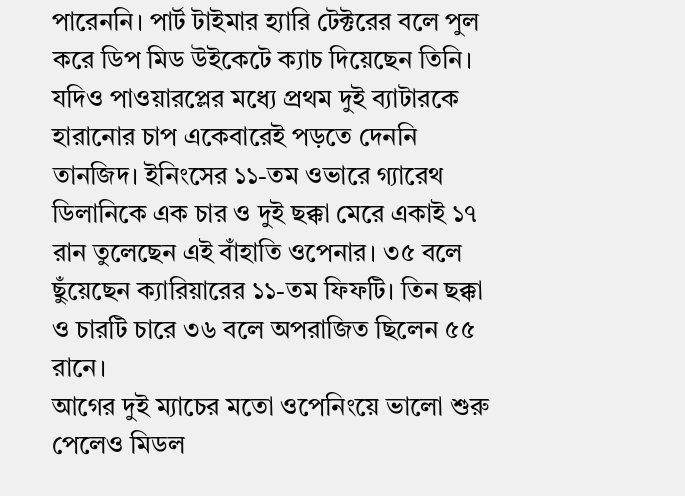পারেননি। পার্ট টাইমার হ্যারি টেক্টরের বলে পুল করে ডিপ মিড উইকেটে ক্যাচ দিয়েছেন তিনি। যদিও পাওয়ারপ্লের মধ্যে প্রথম দুই ব্যাটারকে হারানোর চাপ একেবারেই পড়তে দেননি তানজিদ। ইনিংসের ১১-তম ওভারে গ্যারেথ ডিলানিকে এক চার ও দুই ছক্কা মেরে একাই ১৭ রান তুলেছেন এই বাঁহাতি ওপেনার। ৩৫ বলে ছুঁয়েছেন ক্যারিয়ারের ১১-তম ফিফটি। তিন ছক্কা ও চারটি চারে ৩৬ বলে অপরাজিত ছিলেন ৫৫ রানে।
আগের দুই ম্যাচের মতো ওপেনিংয়ে ভালো শুরু পেলেও মিডল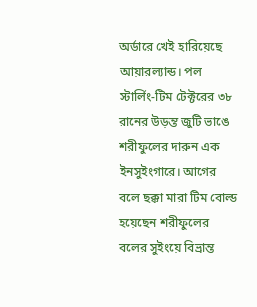অর্ডারে খেই হারিয়েছে আয়ারল্যান্ড। পল স্টার্লিং-টিম টেক্টরের ৩৮ রানের উড়ন্ত জুটি ভাঙে শরীফুলের দারুন এক ইনসুইংগারে। আগের বলে ছক্কা মারা টিম বোল্ড হয়েছেন শরীফুলের বলের সুইংয়ে বিভ্রান্ত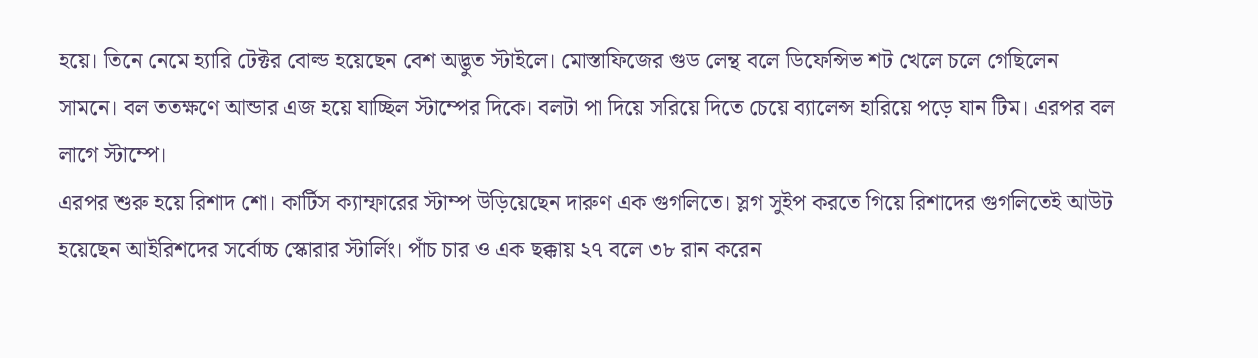হয়ে। তিনে নেমে হ্যারি টেক্টর বোল্ড হয়েছেন বেশ অদ্ভুত স্টাইলে। মোস্তাফিজের গুড লেন্থ বলে ডিফেন্সিভ শট খেলে চলে গেছিলেন সামনে। বল ততক্ষণে আন্ডার এজ হয়ে যাচ্ছিল স্টাম্পের দিকে। বলটা পা দিয়ে সরিয়ে দিতে চেয়ে ব্যালেন্স হারিয়ে পড়ে যান টিম। এরপর বল লাগে স্টাম্পে।
এরপর শুরু হয়ে রিশাদ শো। কার্টিস ক্যাম্ফারের স্টাম্প উড়িয়েছেন দারুণ এক গুগলিতে। স্লগ সুইপ করতে গিয়ে রিশাদের গুগলিতেই আউট হয়েছেন আইরিশদের সর্বোচ্চ স্কোরার স্টার্লিং। পাঁচ চার ও এক ছক্কায় ২৭ বলে ৩৮ রান করেন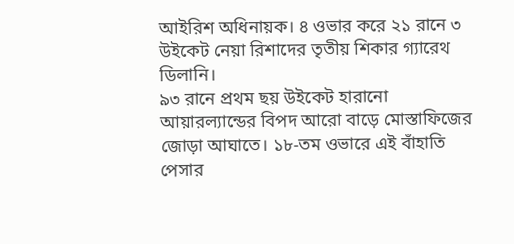আইরিশ অধিনায়ক। ৪ ওভার করে ২১ রানে ৩ উইকেট নেয়া রিশাদের তৃতীয় শিকার গ্যারেথ ডিলানি।
৯৩ রানে প্রথম ছয় উইকেট হারানো আয়ারল্যান্ডের বিপদ আরো বাড়ে মোস্তাফিজের জোড়া আঘাতে। ১৮-তম ওভারে এই বাঁহাতি পেসার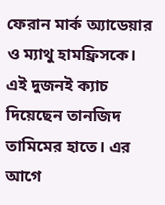ফেরান মার্ক অ্যাডেয়ার ও ম্যাথু হামফ্রিসকে। এই দুজনই ক্যাচ দিয়েছেন তানজিদ তামিমের হাতে। এর আগে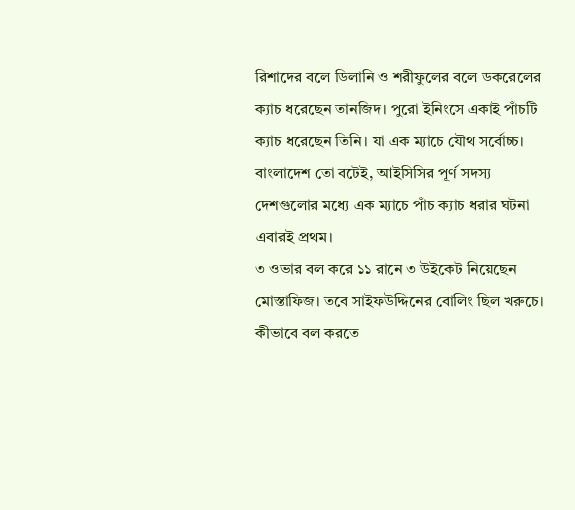রিশাদের বলে ডিলানি ও শরীফুলের বলে ডকরেলের ক্যাচ ধরেছেন তানজিদ। পুরো ইনিংসে একাই পাঁচটি ক্যাচ ধরেছেন তিনি। যা এক ম্যাচে যৌথ সর্বোচ্চ। বাংলাদেশ তো বটেই, আইসিসির পূর্ণ সদস্য দেশগুলোর মধ্যে এক ম্যাচে পাঁচ ক্যাচ ধরার ঘটনা এবারই প্রথম।
৩ ওভার বল করে ১১ রানে ৩ উইকেট নিয়েছেন মোস্তাফিজ। তবে সাইফউদ্দিনের বোলিং ছিল খরুচে। কীভাবে বল করতে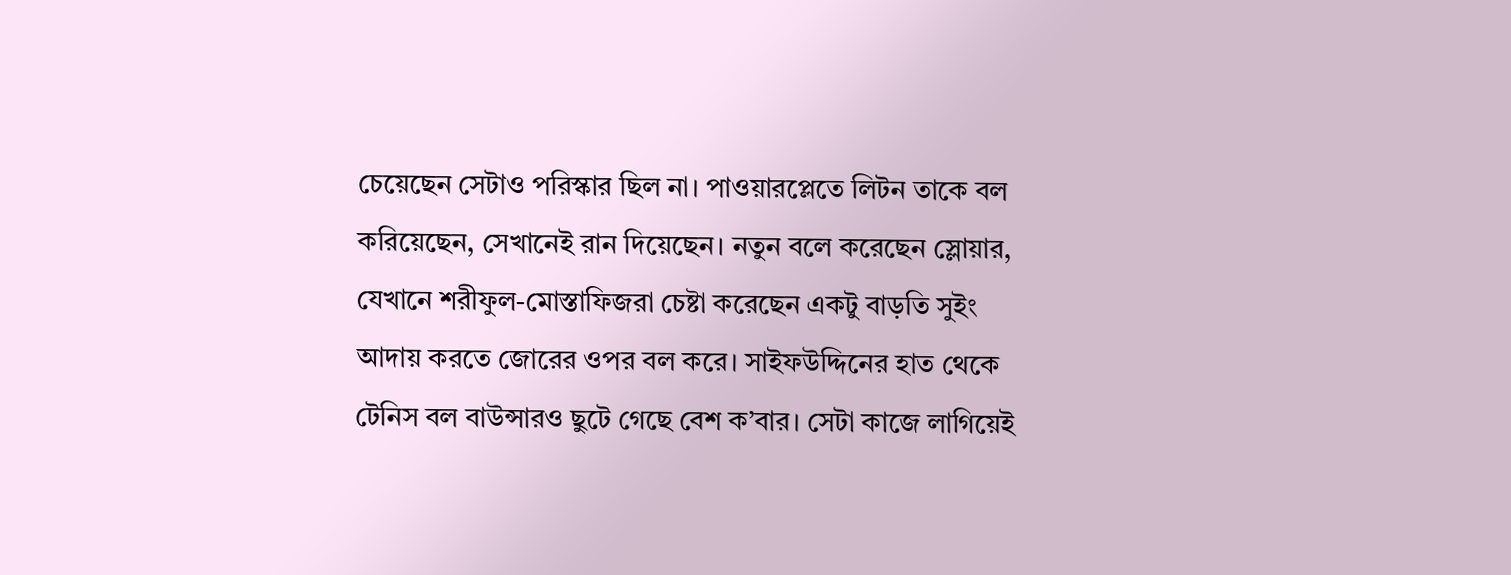চেয়েছেন সেটাও পরিস্কার ছিল না। পাওয়ারপ্লেতে লিটন তাকে বল করিয়েছেন, সেখানেই রান দিয়েছেন। নতুন বলে করেছেন স্লোয়ার, যেখানে শরীফুল-মোস্তাফিজরা চেষ্টা করেছেন একটু বাড়তি সুইং আদায় করতে জোরের ওপর বল করে। সাইফউদ্দিনের হাত থেকে টেনিস বল বাউন্সারও ছুটে গেছে বেশ ক’বার। সেটা কাজে লাগিয়েই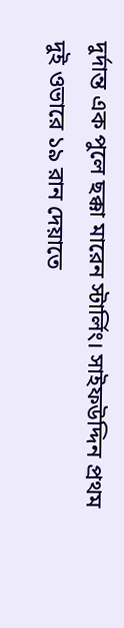দুর্দান্ত এক পুলে ছক্কা মারেন স্টার্লিং। সাইফউদ্দিন প্রথম দুই ওভারে ১৯ রান দেয়াতে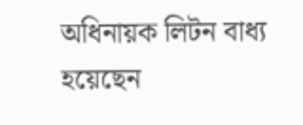অধিনায়ক লিটন বাধ্য হয়েছেন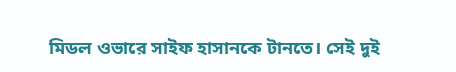মিডল ওভারে সাইফ হাসানকে টানতে। সেই দুই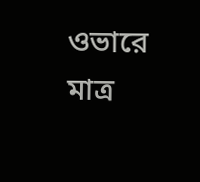ওভারে মাত্র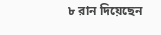৮ রান দিয়েছেন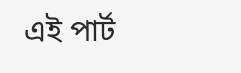এই পার্ট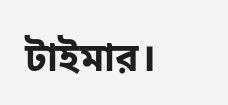টাইমার।